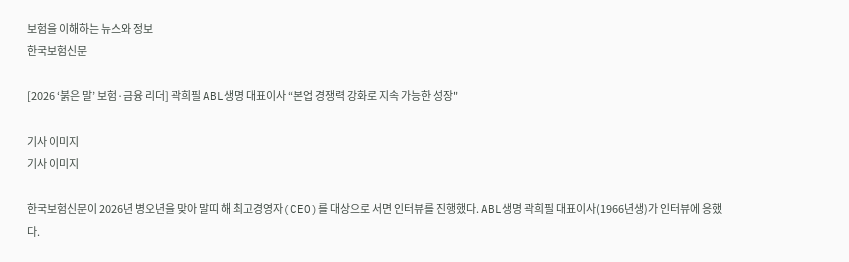보험을 이해하는 뉴스와 정보
한국보험신문

[2026 ‘붉은 말’ 보험·금융 리더] 곽희필 ABL생명 대표이사 “본업 경쟁력 강화로 지속 가능한 성장"

기사 이미지
기사 이미지

한국보험신문이 2026년 병오년을 맞아 말띠 해 최고경영자(CEO)를 대상으로 서면 인터뷰를 진행했다. ABL생명 곽희필 대표이사(1966년생)가 인터뷰에 응했다.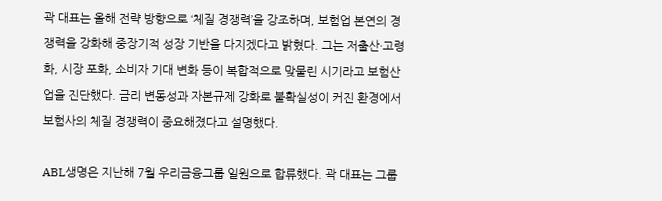곽 대표는 올해 전략 방향으로 ‘체질 경쟁력’을 강조하며, 보험업 본연의 경쟁력을 강화해 중장기적 성장 기반을 다지겠다고 밝혔다. 그는 저출산·고령화, 시장 포화, 소비자 기대 변화 등이 복합적으로 맞물린 시기라고 보험산업을 진단했다. 금리 변동성과 자본규제 강화로 불확실성이 커진 환경에서 보험사의 체질 경쟁력이 중요해졌다고 설명했다.

ABL생명은 지난해 7월 우리금융그룹 일원으로 합류했다. 곽 대표는 그룹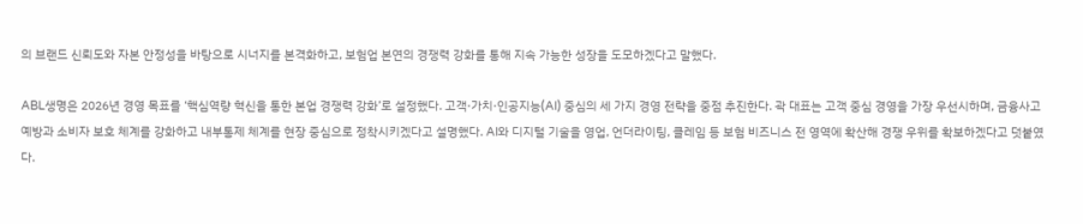의 브랜드 신뢰도와 자본 안정성을 바탕으로 시너지를 본격화하고, 보험업 본연의 경쟁력 강화를 통해 지속 가능한 성장을 도모하겠다고 말했다.

ABL생명은 2026년 경영 목표를 ‘핵심역량 혁신을 통한 본업 경쟁력 강화’로 설정했다. 고객·가치·인공지능(AI) 중심의 세 가지 경영 전략을 중점 추진한다. 곽 대표는 고객 중심 경영을 가장 우선시하며, 금융사고 예방과 소비자 보호 체계를 강화하고 내부통제 체계를 현장 중심으로 정착시키겠다고 설명했다. AI와 디지털 기술을 영업, 언더라이팅, 클레임 등 보험 비즈니스 전 영역에 확산해 경쟁 우위를 확보하겠다고 덧붙였다.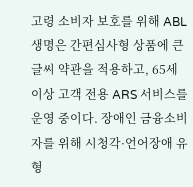고령 소비자 보호를 위해 ABL생명은 간편심사형 상품에 큰 글씨 약관을 적용하고, 65세 이상 고객 전용 ARS 서비스를 운영 중이다. 장애인 금융소비자를 위해 시청각·언어장애 유형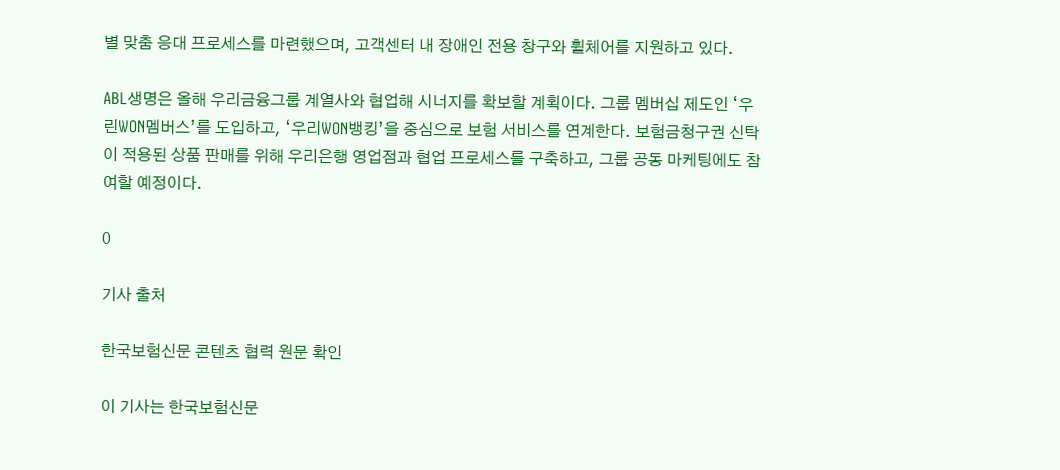별 맞춤 응대 프로세스를 마련했으며, 고객센터 내 장애인 전용 창구와 휠체어를 지원하고 있다.

ABL생명은 올해 우리금융그룹 계열사와 협업해 시너지를 확보할 계획이다. 그룹 멤버십 제도인 ‘우린WON멤버스’를 도입하고, ‘우리WON뱅킹’을 중심으로 보험 서비스를 연계한다. 보험금청구권 신탁이 적용된 상품 판매를 위해 우리은행 영업점과 협업 프로세스를 구축하고, 그룹 공동 마케팅에도 참여할 예정이다.

0

기사 출처

한국보험신문 콘텐츠 협력 원문 확인

이 기사는 한국보험신문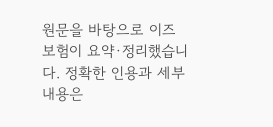원문을 바탕으로 이즈보험이 요약·정리했습니다. 정확한 인용과 세부 내용은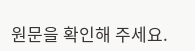원문을 확인해 주세요.